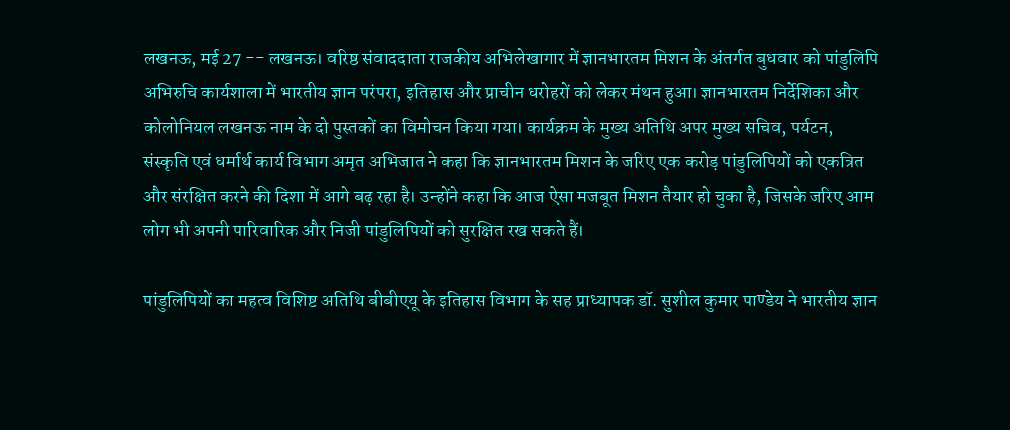लखनऊ, मई 27 -- लखनऊ। वरिष्ठ संवाददाता राजकीय अभिलेखागार में ज्ञानभारतम मिशन के अंतर्गत बुधवार को पांडुलिपि अभिरुचि कार्यशाला में भारतीय ज्ञान परंपरा, इतिहास और प्राचीन धरोहरों को लेकर मंथन हुआ। ज्ञानभारतम निर्देशिका और कोलोनियल लखनऊ नाम के दो पुस्तकों का विमोचन किया गया। कार्यक्रम के मुख्य अतिथि अपर मुख्य सचिव, पर्यटन, संस्कृति एवं धर्मार्थ कार्य विभाग अमृत अभिजात ने कहा कि ज्ञानभारतम मिशन के जरिए एक करोड़ पांडुलिपियों को एकत्रित और संरक्षित करने की दिशा में आगे बढ़ रहा है। उन्होंने कहा कि आज ऐसा मजबूत मिशन तैयार हो चुका है, जिसके जरिए आम लोग भी अपनी पारिवारिक और निजी पांडुलिपियों को सुरक्षित रख सकते हैं।

पांडुलिपियों का महत्व विशिष्ट अतिथि बीबीएयू के इतिहास विभाग के सह प्राध्यापक डॉ. सुशील कुमार पाण्डेय ने भारतीय ज्ञान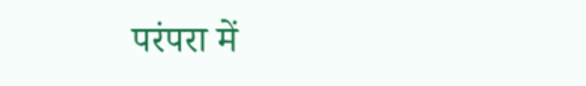परंपरा में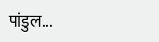पांडुल...